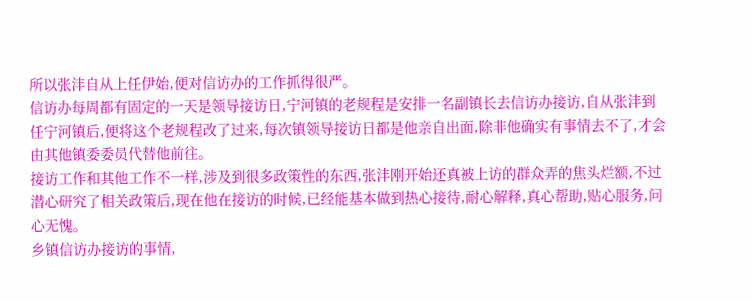所以张沣自从上任伊始,便对信访办的工作抓得很严。
信访办每周都有固定的一天是领导接访日,宁河镇的老规程是安排一名副镇长去信访办接访,自从张沣到任宁河镇后,便将这个老规程改了过来,每次镇领导接访日都是他亲自出面,除非他确实有事情去不了,才会由其他镇委委员代替他前往。
接访工作和其他工作不一样,涉及到很多政策性的东西,张沣刚开始还真被上访的群众弄的焦头烂额,不过潜心研究了相关政策后,现在他在接访的时候,已经能基本做到热心接待,耐心解释,真心帮助,贴心服务,问心无愧。
乡镇信访办接访的事情,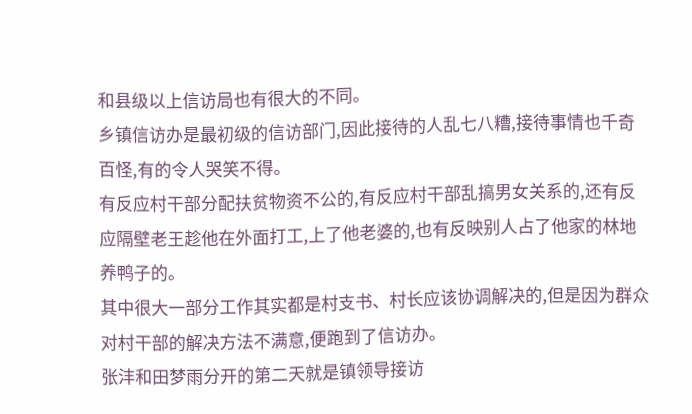和县级以上信访局也有很大的不同。
乡镇信访办是最初级的信访部门,因此接待的人乱七八糟,接待事情也千奇百怪,有的令人哭笑不得。
有反应村干部分配扶贫物资不公的,有反应村干部乱搞男女关系的,还有反应隔壁老王趁他在外面打工,上了他老婆的,也有反映别人占了他家的林地养鸭子的。
其中很大一部分工作其实都是村支书、村长应该协调解决的,但是因为群众对村干部的解决方法不满意,便跑到了信访办。
张沣和田梦雨分开的第二天就是镇领导接访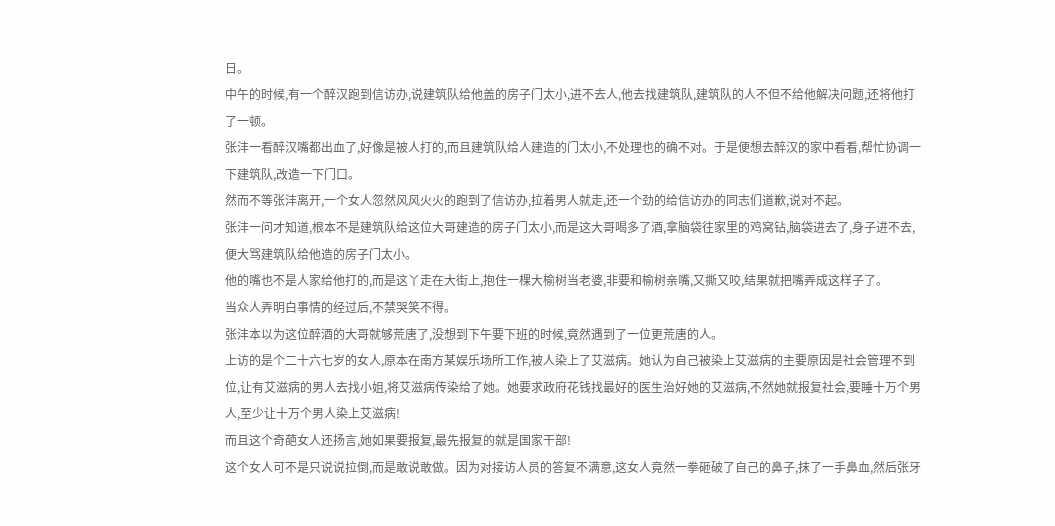日。
中午的时候,有一个醉汉跑到信访办,说建筑队给他盖的房子门太小,进不去人,他去找建筑队,建筑队的人不但不给他解决问题,还将他打了一顿。
张沣一看醉汉嘴都出血了,好像是被人打的,而且建筑队给人建造的门太小,不处理也的确不对。于是便想去醉汉的家中看看,帮忙协调一下建筑队,改造一下门口。
然而不等张沣离开,一个女人忽然风风火火的跑到了信访办,拉着男人就走,还一个劲的给信访办的同志们道歉,说对不起。
张沣一问才知道,根本不是建筑队给这位大哥建造的房子门太小,而是这大哥喝多了酒,拿脑袋往家里的鸡窝钻,脑袋进去了,身子进不去,便大骂建筑队给他造的房子门太小。
他的嘴也不是人家给他打的,而是这丫走在大街上,抱住一棵大榆树当老婆,非要和榆树亲嘴,又撕又咬,结果就把嘴弄成这样子了。
当众人弄明白事情的经过后,不禁哭笑不得。
张沣本以为这位醉酒的大哥就够荒唐了,没想到下午要下班的时候,竟然遇到了一位更荒唐的人。
上访的是个二十六七岁的女人,原本在南方某娱乐场所工作,被人染上了艾滋病。她认为自己被染上艾滋病的主要原因是社会管理不到位,让有艾滋病的男人去找小姐,将艾滋病传染给了她。她要求政府花钱找最好的医生治好她的艾滋病,不然她就报复社会,要睡十万个男人,至少让十万个男人染上艾滋病!
而且这个奇葩女人还扬言,她如果要报复,最先报复的就是国家干部!
这个女人可不是只说说拉倒,而是敢说敢做。因为对接访人员的答复不满意,这女人竟然一拳砸破了自己的鼻子,抹了一手鼻血,然后张牙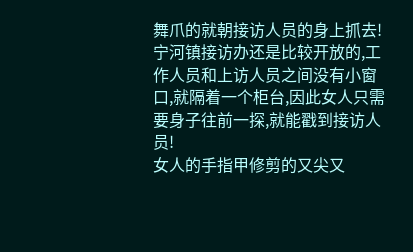舞爪的就朝接访人员的身上抓去!
宁河镇接访办还是比较开放的,工作人员和上访人员之间没有小窗口,就隔着一个柜台,因此女人只需要身子往前一探,就能戳到接访人员!
女人的手指甲修剪的又尖又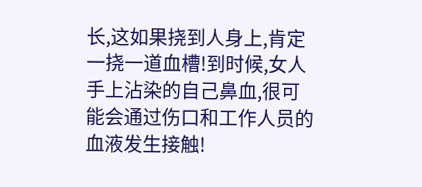长,这如果挠到人身上,肯定一挠一道血槽!到时候,女人手上沾染的自己鼻血,很可能会通过伤口和工作人员的血液发生接触!